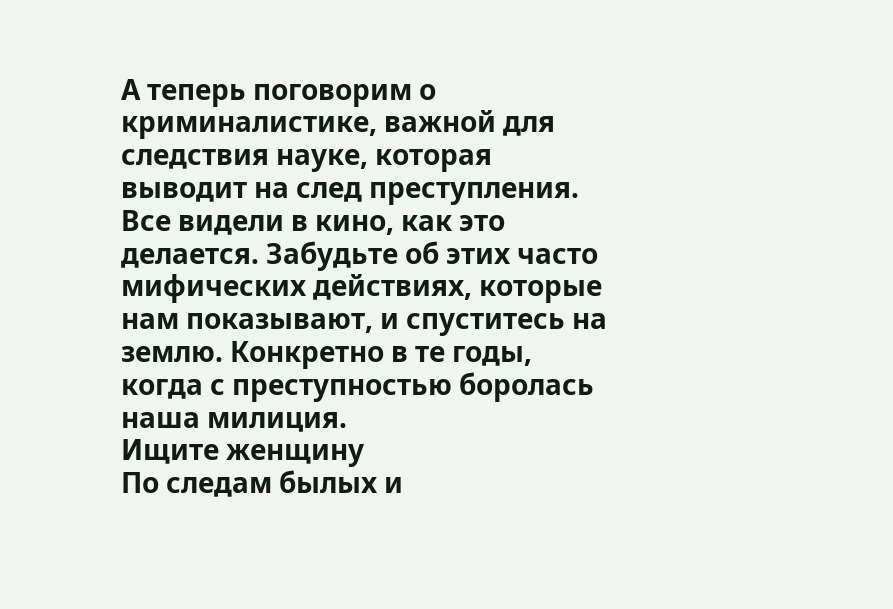А теперь поговорим о криминалистике, важной для следствия науке, которая выводит на след преступления. Все видели в кино, как это делается. Забудьте об этих часто мифических действиях, которые нам показывают, и спуститесь на землю. Конкретно в те годы, когда с преступностью боролась наша милиция.
Ищите женщину
По следам былых и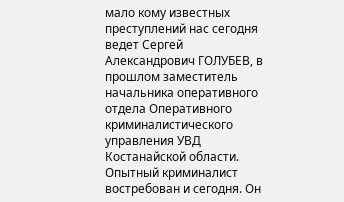мало кому известных преступлений нас сегодня ведет Сергей Александрович ГОЛУБЕВ, в прошлом заместитель начальника оперативного отдела Оперативного криминалистического управления УВД Костанайской области. Опытный криминалист востребован и сегодня. Он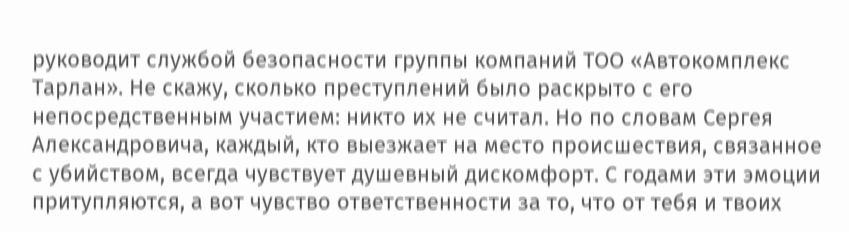руководит службой безопасности группы компаний ТОО «Автокомплекс Тарлан». Не скажу, сколько преступлений было раскрыто с его непосредственным участием: никто их не считал. Но по словам Сергея Александровича, каждый, кто выезжает на место происшествия, связанное с убийством, всегда чувствует душевный дискомфорт. С годами эти эмоции притупляются, а вот чувство ответственности за то, что от тебя и твоих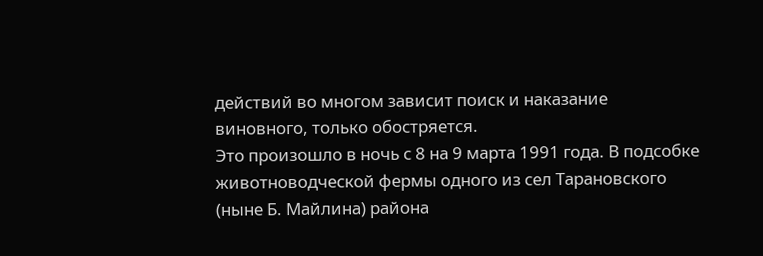действий во многом зависит поиск и наказание виновного, только обостряется.
Это произошло в ночь с 8 на 9 марта 1991 года. В подсобке животноводческой фермы одного из сел Тарановского (ныне Б. Майлина) района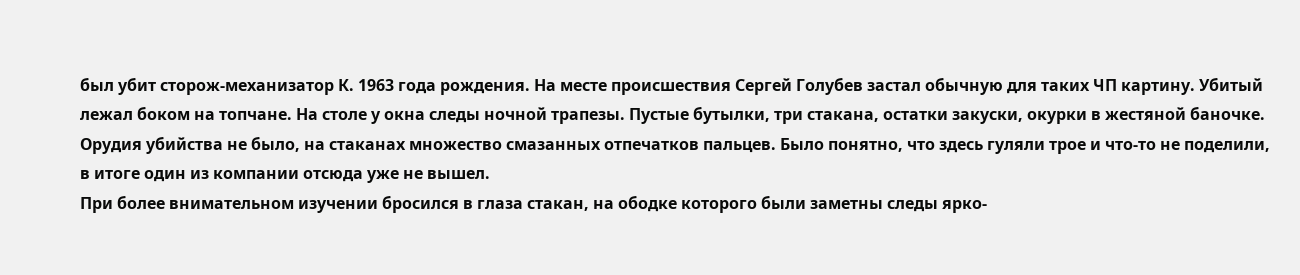был убит сторож-механизатор К. 1963 года рождения. На месте происшествия Сергей Голубев застал обычную для таких ЧП картину. Убитый лежал боком на топчане. На столе у окна следы ночной трапезы. Пустые бутылки, три стакана, остатки закуски, окурки в жестяной баночке. Орудия убийства не было, на стаканах множество смазанных отпечатков пальцев. Было понятно, что здесь гуляли трое и что-то не поделили, в итоге один из компании отсюда уже не вышел.
При более внимательном изучении бросился в глаза стакан, на ободке которого были заметны следы ярко-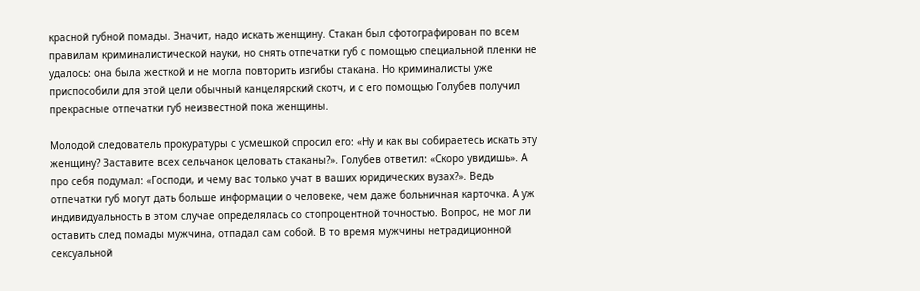красной губной помады. Значит, надо искать женщину. Стакан был сфотографирован по всем правилам криминалистической науки, но снять отпечатки губ с помощью специальной пленки не удалось: она была жесткой и не могла повторить изгибы стакана. Но криминалисты уже приспособили для этой цели обычный канцелярский скотч, и с его помощью Голубев получил прекрасные отпечатки губ неизвестной пока женщины.

Молодой следователь прокуратуры с усмешкой спросил его: «Ну и как вы собираетесь искать эту женщину? Заставите всех сельчанок целовать стаканы?». Голубев ответил: «Скоро увидишь». А про себя подумал: «Господи, и чему вас только учат в ваших юридических вузах?». Ведь отпечатки губ могут дать больше информации о человеке, чем даже больничная карточка. А уж индивидуальность в этом случае определялась со стопроцентной точностью. Вопрос, не мог ли оставить след помады мужчина, отпадал сам собой. В то время мужчины нетрадиционной сексуальной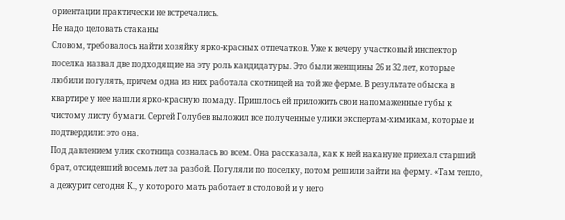ориентации практически не встречались.
Не надо целовать стаканы
Словом, требовалось найти хозяйку ярко-красных отпечатков. Уже к вечеру участковый инспектор поселка назвал две подходящие на эту роль кандидатуры. Это были женщины 26 и 32 лет, которые любили погулять, причем одна из них работала скотницей на той же ферме. В результате обыска в квартире у нее нашли ярко-красную помаду. Пришлось ей приложить свои напомаженные губы к чистому листу бумаги. Сергей Голубев выложил все полученные улики экспертам-химикам, которые и подтвердили: это она.
Под давлением улик скотница созналась во всем. Она рассказала, как к ней накануне приехал старший брат, отсидевший восемь лет за разбой. Погуляли по поселку, потом решили зайти на ферму. «Там тепло, а дежурит сегодня К., у которого мать работает в столовой и у него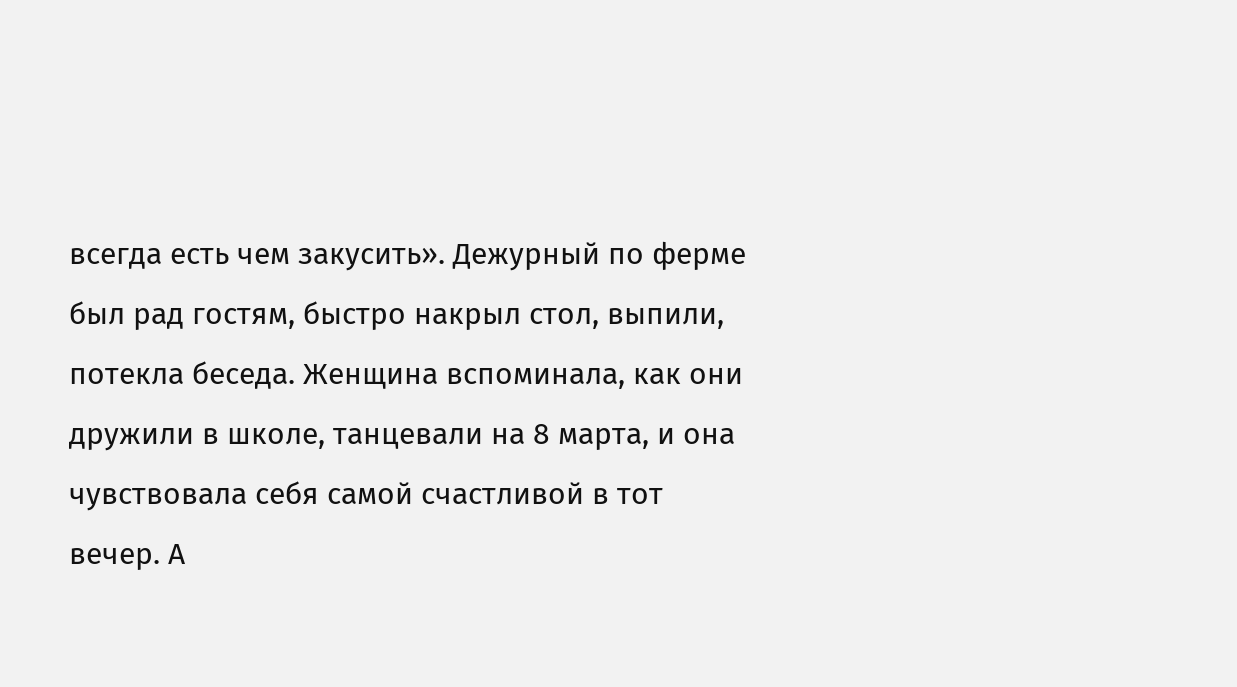всегда есть чем закусить». Дежурный по ферме был рад гостям, быстро накрыл стол, выпили, потекла беседа. Женщина вспоминала, как они дружили в школе, танцевали на 8 марта, и она чувствовала себя самой счастливой в тот вечер. А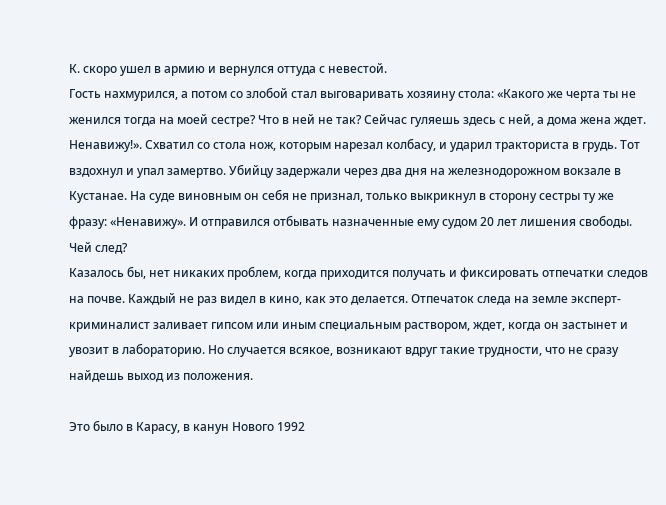К. скоро ушел в армию и вернулся оттуда с невестой.
Гость нахмурился, а потом со злобой стал выговаривать хозяину стола: «Какого же черта ты не женился тогда на моей сестре? Что в ней не так? Сейчас гуляешь здесь с ней, а дома жена ждет. Ненавижу!». Схватил со стола нож, которым нарезал колбасу, и ударил тракториста в грудь. Тот вздохнул и упал замертво. Убийцу задержали через два дня на железнодорожном вокзале в Кустанае. На суде виновным он себя не признал, только выкрикнул в сторону сестры ту же фразу: «Ненавижу». И отправился отбывать назначенные ему судом 20 лет лишения свободы.
Чей след?
Казалось бы, нет никаких проблем, когда приходится получать и фиксировать отпечатки следов на почве. Каждый не раз видел в кино, как это делается. Отпечаток следа на земле эксперт-криминалист заливает гипсом или иным специальным раствором, ждет, когда он застынет и увозит в лабораторию. Но случается всякое, возникают вдруг такие трудности, что не сразу найдешь выход из положения.

Это было в Карасу, в канун Нового 1992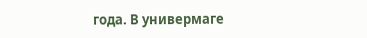года. В универмаге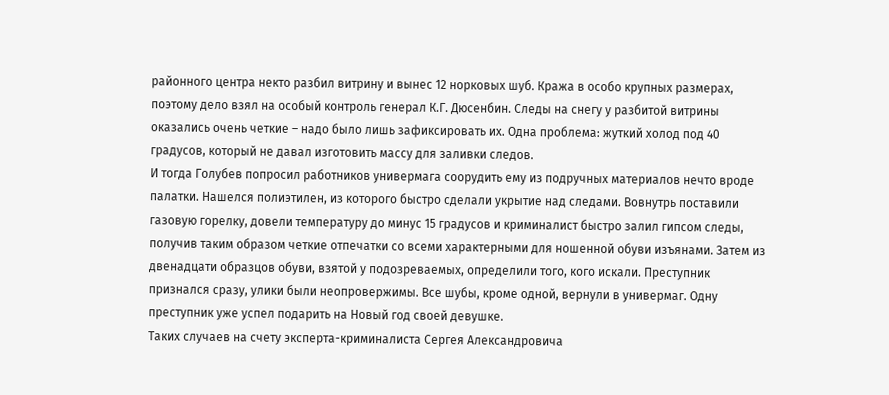районного центра некто разбил витрину и вынес 12 норковых шуб. Кража в особо крупных размерах, поэтому дело взял на особый контроль генерал К.Г. Дюсенбин. Следы на снегу у разбитой витрины оказались очень четкие – надо было лишь зафиксировать их. Одна проблема: жуткий холод под 40 градусов, который не давал изготовить массу для заливки следов.
И тогда Голубев попросил работников универмага соорудить ему из подручных материалов нечто вроде палатки. Нашелся полиэтилен, из которого быстро сделали укрытие над следами. Вовнутрь поставили газовую горелку, довели температуру до минус 15 градусов и криминалист быстро залил гипсом следы, получив таким образом четкие отпечатки со всеми характерными для ношенной обуви изъянами. Затем из двенадцати образцов обуви, взятой у подозреваемых, определили того, кого искали. Преступник признался сразу, улики были неопровержимы. Все шубы, кроме одной, вернули в универмаг. Одну преступник уже успел подарить на Новый год своей девушке.
Таких случаев на счету эксперта-криминалиста Сергея Александровича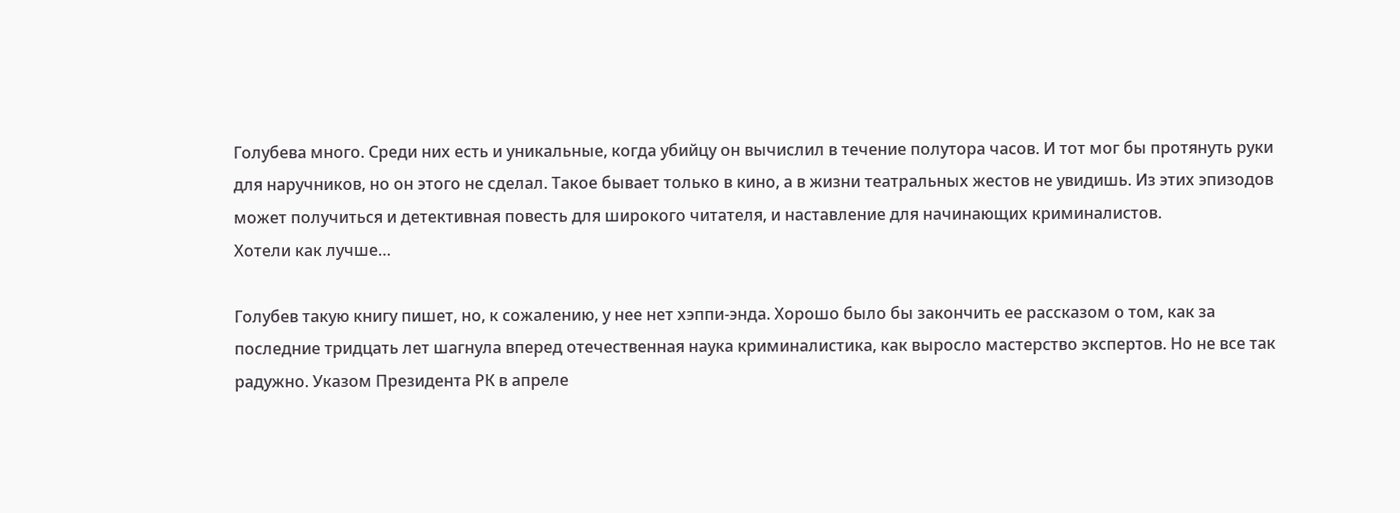Голубева много. Среди них есть и уникальные, когда убийцу он вычислил в течение полутора часов. И тот мог бы протянуть руки для наручников, но он этого не сделал. Такое бывает только в кино, а в жизни театральных жестов не увидишь. Из этих эпизодов может получиться и детективная повесть для широкого читателя, и наставление для начинающих криминалистов.
Хотели как лучше…

Голубев такую книгу пишет, но, к сожалению, у нее нет хэппи-энда. Хорошо было бы закончить ее рассказом о том, как за последние тридцать лет шагнула вперед отечественная наука криминалистика, как выросло мастерство экспертов. Но не все так радужно. Указом Президента РК в апреле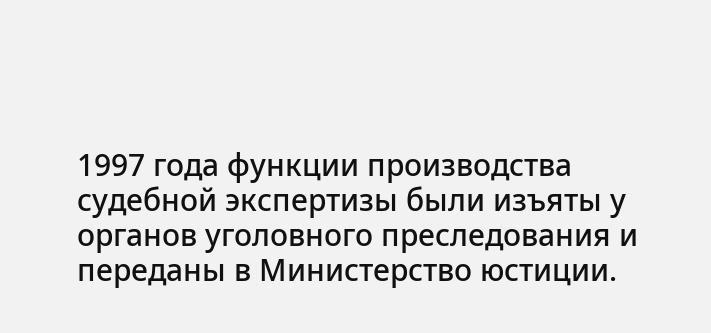1997 года функции производства судебной экспертизы были изъяты у органов уголовного преследования и переданы в Министерство юстиции.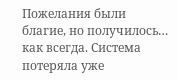Пожелания были благие, но получилось… как всегда. Система потеряла уже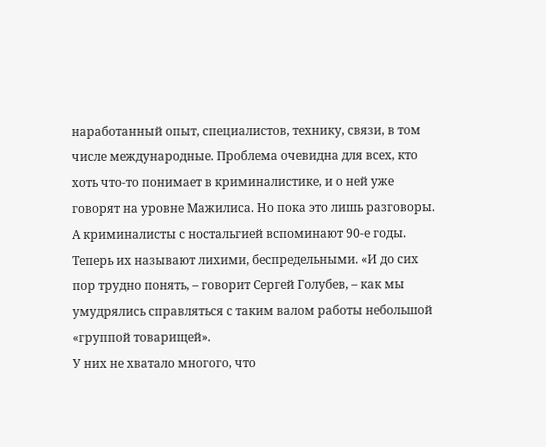наработанный опыт, специалистов, технику, связи, в том числе международные. Проблема очевидна для всех, кто хоть что-то понимает в криминалистике, и о ней уже говорят на уровне Мажилиса. Но пока это лишь разговоры. А криминалисты с ностальгией вспоминают 90-е годы. Теперь их называют лихими, беспредельными. «И до сих пор трудно понять, – говорит Сергей Голубев, – как мы умудрялись справляться с таким валом работы небольшой «группой товарищей».
У них не хватало многого, что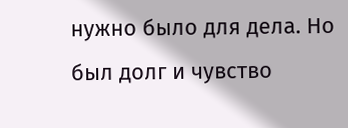нужно было для дела. Но был долг и чувство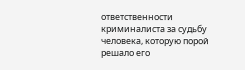ответственности криминалиста за судьбу человека, которую порой решало его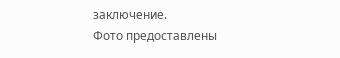заключение.
Фото предоставлены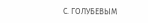С. ГОЛУБЕВЫМ